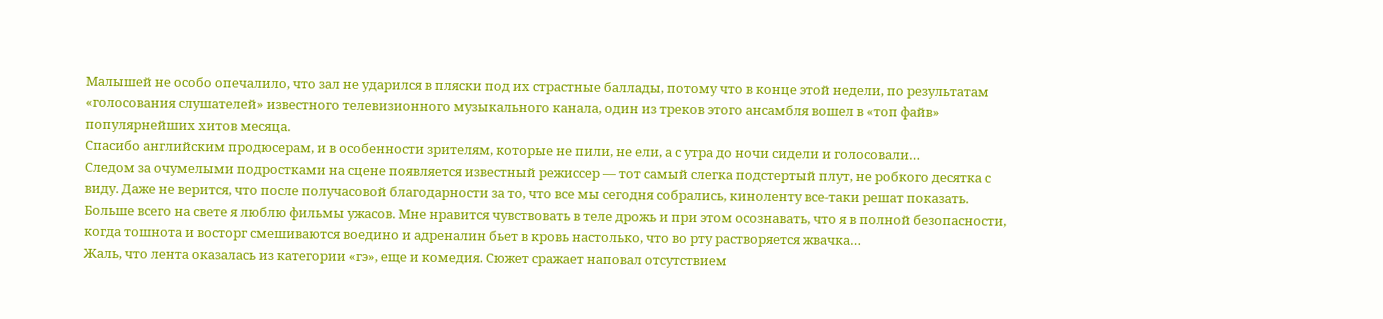Малышей не особо опечалило, что зал не ударился в пляски под их страстные баллады, потому что в конце этой недели, по результатам «голосования слушателей» известного телевизионного музыкального канала, один из треков этого ансамбля вошел в «топ файв» популярнейших хитов месяца.
Спасибо английским продюсерам, и в особенности зрителям, которые не пили, не ели, а с утра до ночи сидели и голосовали…
Следом за очумелыми подростками на сцене появляется известный режиссер — тот самый слегка подстертый плут, не робкого десятка с виду. Даже не верится, что после получасовой благодарности за то, что все мы сегодня собрались, киноленту все-таки решат показать.
Больше всего на свете я люблю фильмы ужасов. Мне нравится чувствовать в теле дрожь и при этом осознавать, что я в полной безопасности, когда тошнота и восторг смешиваются воедино и адреналин бьет в кровь настолько, что во рту растворяется жвачка…
Жаль, что лента оказалась из категории «гэ», еще и комедия. Сюжет сражает наповал отсутствием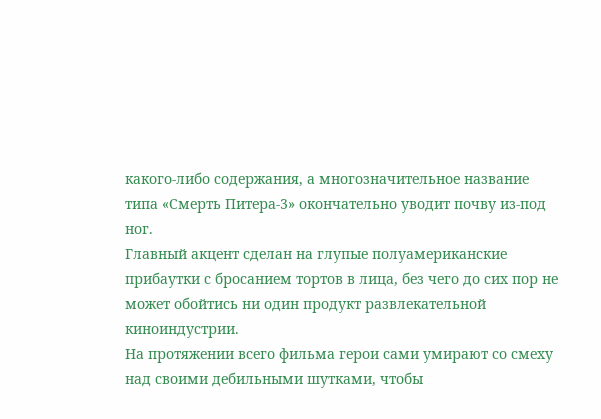какого-либо содержания, а многозначительное название типа «Смерть Питера-3» окончательно уводит почву из-под ног.
Главный акцент сделан на глупые полуамериканские прибаутки с бросанием тортов в лица, без чего до сих пор не может обойтись ни один продукт развлекательной киноиндустрии.
На протяжении всего фильма герои сами умирают со смеху над своими дебильными шутками, чтобы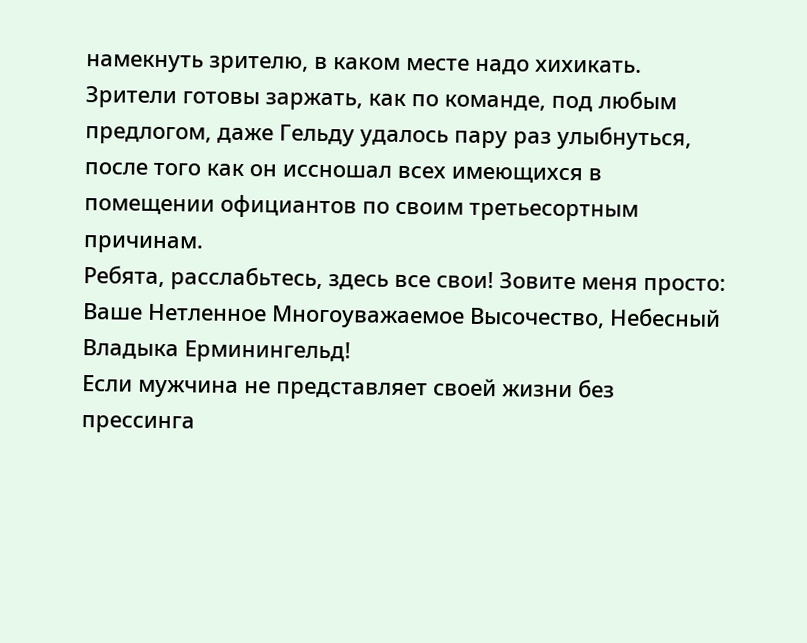намекнуть зрителю, в каком месте надо хихикать. Зрители готовы заржать, как по команде, под любым предлогом, даже Гельду удалось пару раз улыбнуться, после того как он иссношал всех имеющихся в помещении официантов по своим третьесортным причинам.
Ребята, расслабьтесь, здесь все свои! Зовите меня просто: Ваше Нетленное Многоуважаемое Высочество, Небесный Владыка Ерминингельд!
Если мужчина не представляет своей жизни без прессинга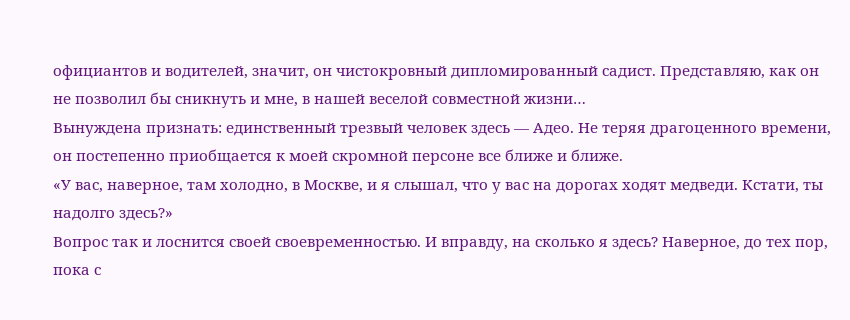официантов и водителей, значит, он чистокровный дипломированный садист. Представляю, как он не позволил бы сникнуть и мне, в нашей веселой совместной жизни…
Вынуждена признать: единственный трезвый человек здесь — Адео. Не теряя драгоценного времени, он постепенно приобщается к моей скромной персоне все ближе и ближе.
«У вас, наверное, там холодно, в Москве, и я слышал, что у вас на дорогах ходят медведи. Кстати, ты надолго здесь?»
Вопрос так и лоснится своей своевременностью. И вправду, на сколько я здесь? Наверное, до тех пор, пока с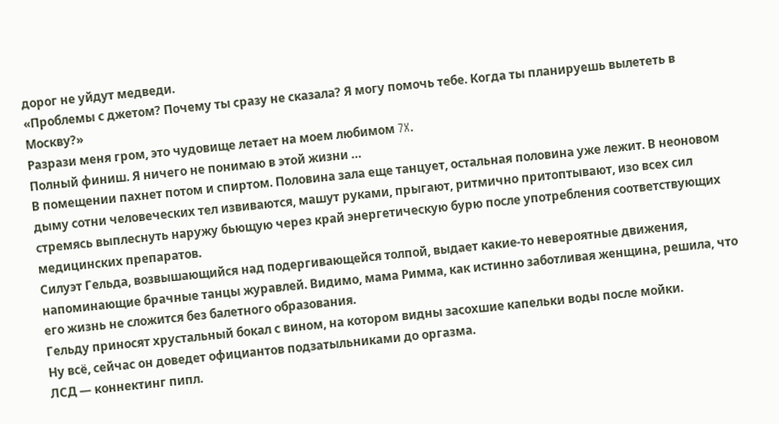дорог не уйдут медведи.
«Проблемы с джетом? Почему ты сразу не сказала? Я могу помочь тебе. Когда ты планируешь вылететь в Москву?»
Разрази меня гром, это чудовище летает на моем любимом 7X.
Полный финиш. Я ничего не понимаю в этой жизни …
В помещении пахнет потом и спиртом. Половина зала еще танцует, остальная половина уже лежит. В неоновом дыму сотни человеческих тел извиваются, машут руками, прыгают, ритмично притоптывают, изо всех сил стремясь выплеснуть наружу бьющую через край энергетическую бурю после употребления соответствующих медицинских препаратов.
Силуэт Гельда, возвышающийся над подергивающейся толпой, выдает какие-то невероятные движения, напоминающие брачные танцы журавлей. Видимо, мама Римма, как истинно заботливая женщина, решила, что его жизнь не сложится без балетного образования.
Гельду приносят хрустальный бокал с вином, на котором видны засохшие капельки воды после мойки.
Ну всё, сейчас он доведет официантов подзатыльниками до оргазма.
ЛСД — коннектинг пипл.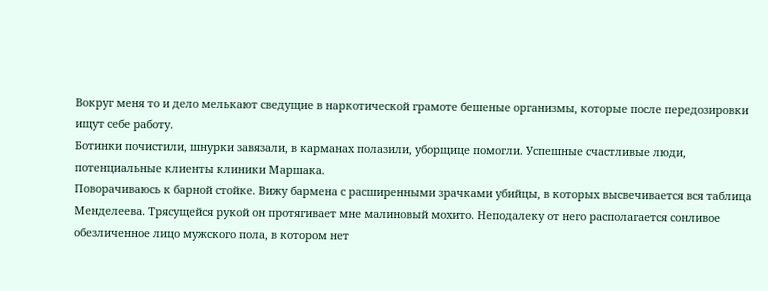Вокруг меня то и дело мелькают сведущие в наркотической грамоте бешеные организмы, которые после передозировки ищут себе работу.
Ботинки почистили, шнурки завязали, в карманах полазили, уборщице помогли. Успешные счастливые люди, потенциальные клиенты клиники Маршака.
Поворачиваюсь к барной стойке. Вижу бармена с расширенными зрачками убийцы, в которых высвечивается вся таблица Менделеева. Трясущейся рукой он протягивает мне малиновый мохито. Неподалеку от него располагается сонливое обезличенное лицо мужского пола, в котором нет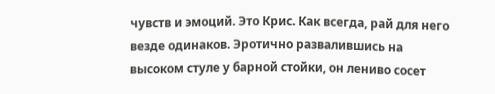чувств и эмоций. Это Крис. Как всегда, рай для него везде одинаков. Эротично развалившись на высоком стуле у барной стойки, он лениво сосет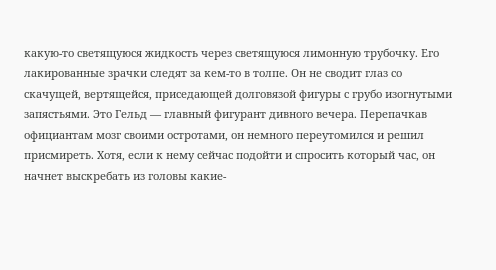какую-то светящуюся жидкость через светящуюся лимонную трубочку. Его лакированные зрачки следят за кем-то в толпе. Он не сводит глаз со скачущей, вертящейся, приседающей долговязой фигуры с грубо изогнутыми запястьями. Это Гельд — главный фигурант дивного вечера. Перепачкав официантам мозг своими остротами, он немного переутомился и решил присмиреть. Хотя, если к нему сейчас подойти и спросить который час, он начнет выскребать из головы какие-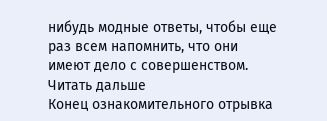нибудь модные ответы, чтобы еще раз всем напомнить, что они имеют дело с совершенством.
Читать дальше
Конец ознакомительного отрывка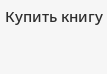Купить книгу